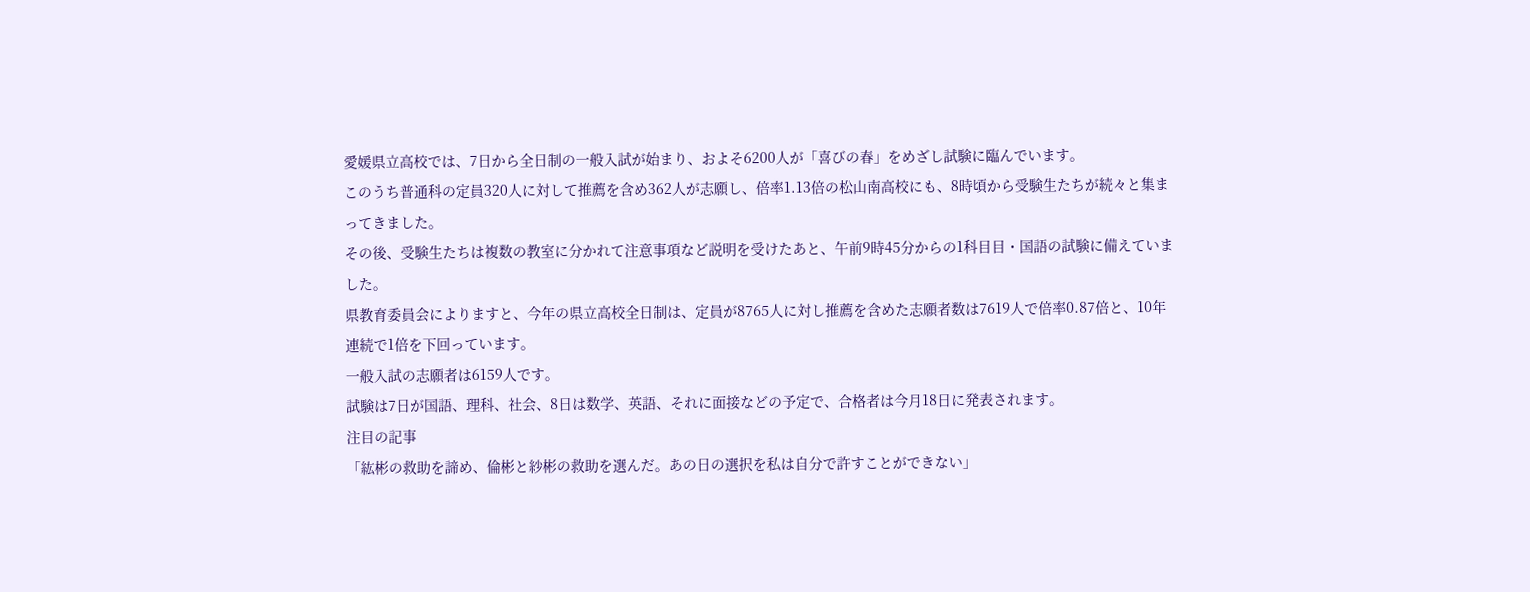愛媛県立高校では、7日から全日制の一般入試が始まり、およそ6200人が「喜びの春」をめざし試験に臨んでいます。
このうち普通科の定員320人に対して推薦を含め362人が志願し、倍率1.13倍の松山南高校にも、8時頃から受験生たちが続々と集まってきました。
その後、受験生たちは複数の教室に分かれて注意事項など説明を受けたあと、午前9時45分からの1科目目・国語の試験に備えていました。
県教育委員会によりますと、今年の県立高校全日制は、定員が8765人に対し推薦を含めた志願者数は7619人で倍率0.87倍と、10年連続で1倍を下回っています。
一般入試の志願者は6159人です。
試験は7日が国語、理科、社会、8日は数学、英語、それに面接などの予定で、合格者は今月18日に発表されます。
注目の記事
「紘彬の救助を諦め、倫彬と紗彬の救助を選んだ。あの日の選択を私は自分で許すことができない」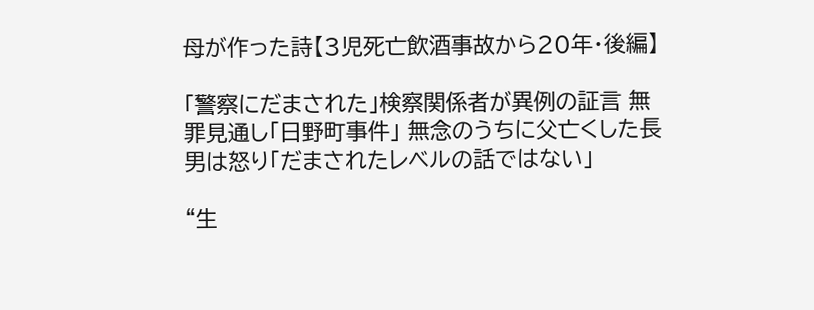母が作った詩【3児死亡飲酒事故から20年・後編】

「警察にだまされた」検察関係者が異例の証言 無罪見通し「日野町事件」 無念のうちに父亡くした長男は怒り「だまされたレベルの話ではない」

“生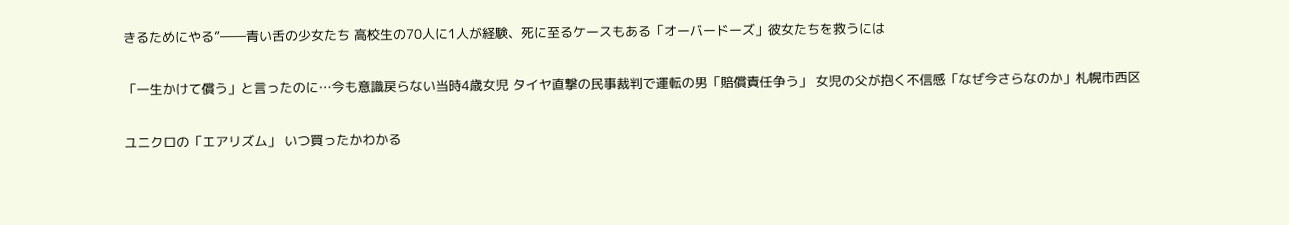きるためにやる”――青い舌の少女たち 高校生の70人に1人が経験、死に至るケースもある「オーバードーズ」彼女たちを救うには

「一生かけて償う」と言ったのに…今も意識戻らない当時4歳女児 タイヤ直撃の民事裁判で運転の男「賠償責任争う」 女児の父が抱く不信感「なぜ今さらなのか」札幌市西区

ユニクロの「エアリズム」 いつ買ったかわかる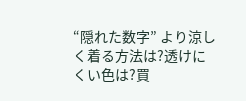“隠れた数字” より涼しく着る方法は?透けにくい色は?買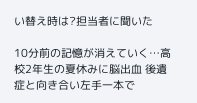い替え時は?担当者に聞いた

10分前の記憶が消えていく…高校2年生の夏休みに脳出血 後遺症と向き合い左手一本で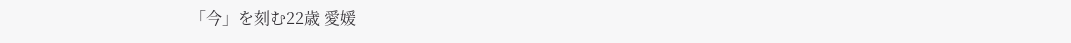「今」を刻む22歳 愛媛